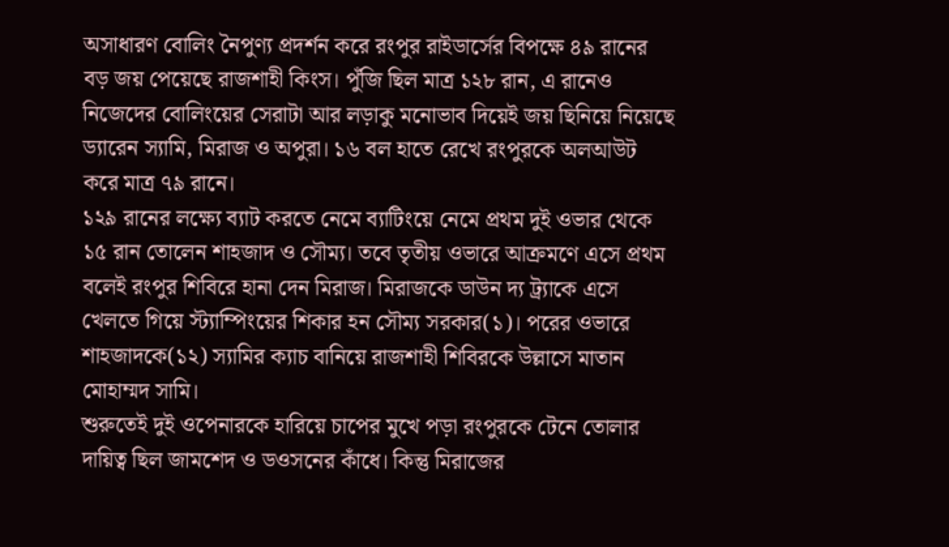অসাধারণ বোলিং নৈপুণ্য প্রদর্শন করে রংপুর রাইডার্সের বিপক্ষে ৪৯ রানের বড় জয় পেয়েছে রাজশাহী কিংস। পুঁজি ছিল মাত্র ১২৮ রান, এ রানেও নিজেদের বোলিংয়ের সেরাটা আর লড়াকু মনোভাব দিয়েই জয় ছিনিয়ে নিয়েছে ড্যারেন স্যামি, মিরাজ ও অপুরা। ১৬ বল হাতে রেখে রংপুরকে অলআউট করে মাত্র ৭৯ রানে।
১২৯ রানের লক্ষ্যে ব্যাট করতে নেমে ব্যাটিংয়ে নেমে প্রথম দুই ওভার থেকে ১৫ রান তোলেন শাহজাদ ও সৌম্য। তবে তৃতীয় ওভারে আক্রমণে এসে প্রথম বলেই রংপুর শিবিরে হানা দেন মিরাজ। মিরাজকে ডাউন দ্য ট্র্যাকে এসে খেলতে গিয়ে স্ট্যাম্পিংয়ের শিকার হন সৌম্য সরকার(১)। পরের ওভারে শাহজাদকে(১২) স্যামির ক্যাচ বানিয়ে রাজশাহী শিবিরকে উল্লাসে মাতান মোহাম্মদ সামি।
শুরুতেই দুই ওপেনারকে হারিয়ে চাপের মুখে পড়া রংপুরকে টেনে তোলার দায়িত্ব ছিল জামশেদ ও ডওসনের কাঁধে। কিন্তু মিরাজের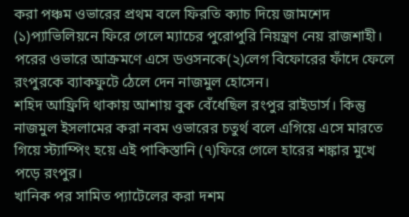করা পঞ্চম ওভারের প্রথম বলে ফিরতি ক্যাচ দিয়ে জামশেদ (১)প্যাভিলিয়নে ফিরে গেলে ম্যাচের পুরোপুরি নিয়ন্ত্রণ নেয় রাজশাহী। পরের ওভারে আক্রমণে এসে ডওসনকে(২)লেগ বিফোরের ফাঁদে ফেলে রংপুরকে ব্যাকফুটে ঠেলে দেন নাজমুল হোসেন।
শহিদ আফ্রিদি থাকায় আশায় বুক বেঁধেছিল রংপুর রাইডার্স। কিন্তু নাজমুল ইসলামের করা নবম ওভারের চতুর্থ বলে এগিয়ে এসে মারতে গিয়ে স্ট্যাম্পিং হয়ে এই পাকিস্তানি (৭)ফিরে গেলে হারের শঙ্কার মুখে পড়ে রংপুর।
খানিক পর সামিত প্যাটেলের করা দশম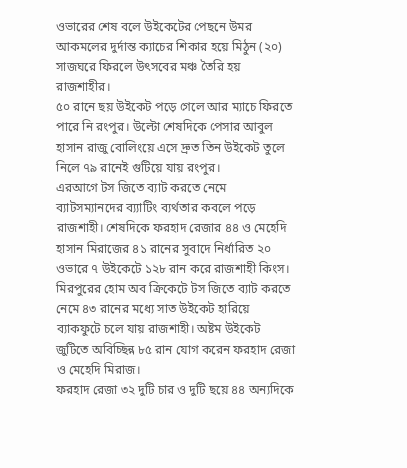ওভারের শেষ বলে উইকেটের পেছনে উমর আকমলের দুর্দান্ত ক্যাচের শিকার হয়ে মিঠুন (২০) সাজঘরে ফিরলে উৎসবের মঞ্চ তৈরি হয় রাজশাহীর।
৫০ রানে ছয় উইকেট পড়ে গেলে আর ম্যাচে ফিরতে পারে নি রংপুর। উল্টো শেষদিকে পেসার আবুল হাসান রাজু বোলিংয়ে এসে দ্রুত তিন উইকেট তুলে নিলে ৭৯ রানেই গুটিয়ে যায় রংপুর।
এরআগে টস জিতে ব্যাট করতে নেমে ব্যাটসম্যানদের ব্য্যাটিং ব্যর্থতার কবলে পড়ে রাজশাহী। শেষদিকে ফরহাদ রেজার ৪৪ ও মেহেদি হাসান মিরাজের ৪১ রানের সুবাদে নির্ধারিত ২০ ওভারে ৭ উইকেটে ১২৮ রান করে রাজশাহী কিংস।
মিরপুরের হোম অব ক্রিকেটে টস জিতে ব্যাট করতে নেমে ৪৩ রানের মধ্যে সাত উইকেট হারিয়ে ব্যাকফুটে চলে যায় রাজশাহী। অষ্টম উইকেট জুটিতে অবিচ্ছিন্ন ৮৫ রান যোগ করেন ফরহাদ রেজা ও মেহেদি মিরাজ।
ফরহাদ রেজা ৩২ দুটি চার ও দুটি ছয়ে ৪৪ অন্যদিকে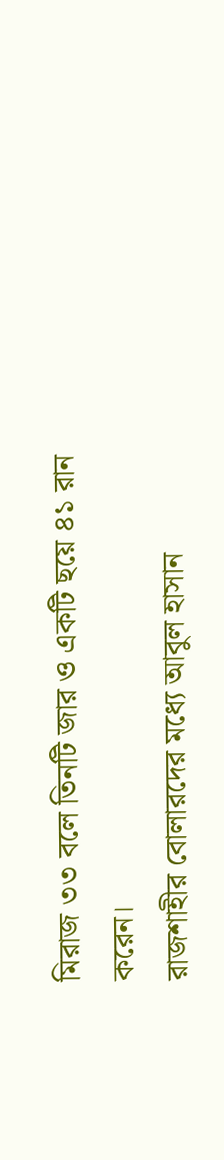মিরাজ ৩৩ বলে তিনটি জার ও একটি ছয়ে ৪১ রান করেন।
রাজশাহীর বোলারদের মধ্যে আবুল হাসান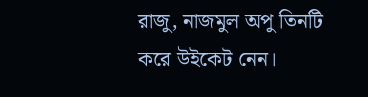রাজু, নাজমুল অপু তিনটি করে উইকেট নেন।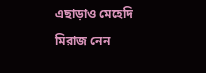এছাড়াও মেহেদি মিরাজ নেন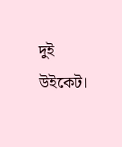দুই উইকেট।